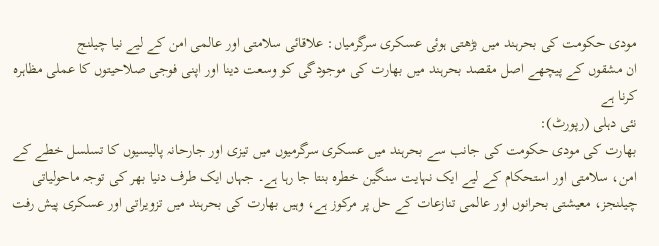مودی حکومت کی بحرہند میں بڑھتی ہوئی عسکری سرگرمیاں: علاقائی سلامتی اور عالمی امن کے لیے نیا چیلنج
ان مشقوں کے پیچھے اصل مقصد بحرہند میں بھارت کی موجودگی کو وسعت دینا اور اپنی فوجی صلاحیتوں کا عملی مظاہرہ کرنا ہے
نئی دہلی (رپورٹ):
بھارت کی مودی حکومت کی جانب سے بحرہند میں عسکری سرگرمیوں میں تیزی اور جارحانہ پالیسیوں کا تسلسل خطے کے امن، سلامتی اور استحکام کے لیے ایک نہایت سنگین خطرہ بنتا جا رہا ہے۔ جہاں ایک طرف دنیا بھر کی توجہ ماحولیاتی چیلنجز، معیشتی بحرانوں اور عالمی تنازعات کے حل پر مرکوز ہے، وہیں بھارت کی بحرہند میں تزویراتی اور عسکری پیش رفت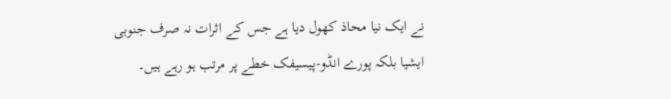نے ایک نیا محاذ کھول دیا ہے جس کے اثرات نہ صرف جنوبی ایشیا بلکہ پورے انڈو-پیسیفک خطے پر مرتب ہو رہے ہیں۔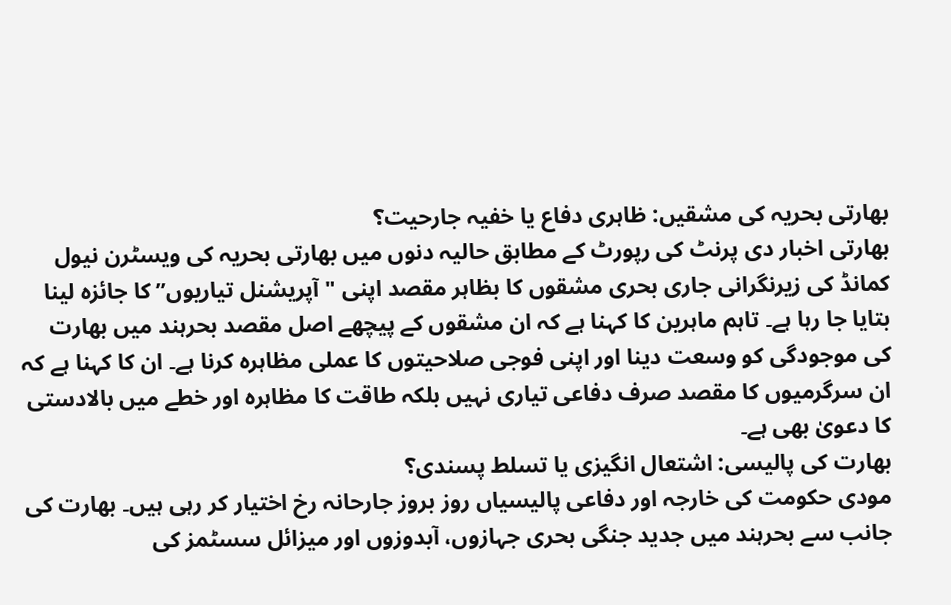بھارتی بحریہ کی مشقیں: ظاہری دفاع یا خفیہ جارحیت؟
بھارتی اخبار دی پرنٹ کی رپورٹ کے مطابق حالیہ دنوں میں بھارتی بحریہ کی ویسٹرن نیول کمانڈ کی زیرنگرانی جاری بحری مشقوں کا بظاہر مقصد اپنی "آپریشنل تیاریوں” کا جائزہ لینا بتایا جا رہا ہے۔ تاہم ماہرین کا کہنا ہے کہ ان مشقوں کے پیچھے اصل مقصد بحرہند میں بھارت کی موجودگی کو وسعت دینا اور اپنی فوجی صلاحیتوں کا عملی مظاہرہ کرنا ہے۔ ان کا کہنا ہے کہ ان سرگرمیوں کا مقصد صرف دفاعی تیاری نہیں بلکہ طاقت کا مظاہرہ اور خطے میں بالادستی کا دعویٰ بھی ہے۔
بھارت کی پالیسی: اشتعال انگیزی یا تسلط پسندی؟
مودی حکومت کی خارجہ اور دفاعی پالیسیاں روز بروز جارحانہ رخ اختیار کر رہی ہیں۔ بھارت کی جانب سے بحرہند میں جدید جنگی بحری جہازوں، آبدوزوں اور میزائل سسٹمز کی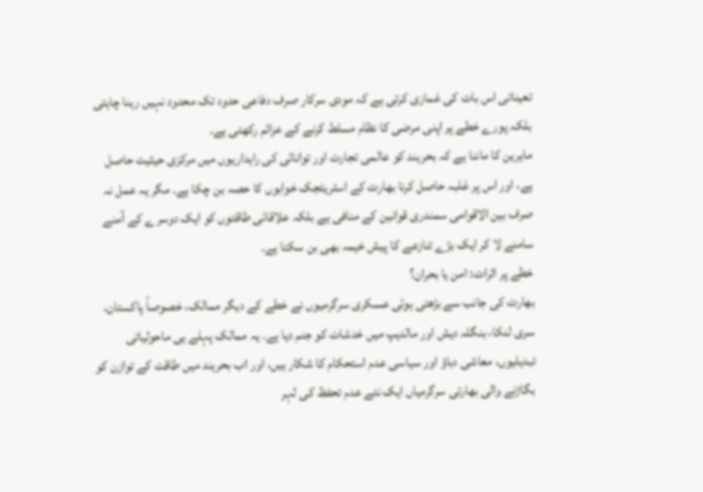تعیناتی اس بات کی غمازی کرتی ہے کہ مودی سرکار صرف دفاعی حدود تک محدود نہیں رہنا چاہتی بلکہ پورے خطے پر اپنی مرضی کا نظام مسلط کرنے کے عزائم رکھتی ہے۔
ماہرین کا ماننا ہے کہ بحرہند کو عالمی تجارت اور توانائی کی راہداریوں میں مرکزی حیثیت حاصل ہے، اور اس پر غلبہ حاصل کرنا بھارت کے اسٹریٹجک خوابوں کا حصہ بن چکا ہے۔ مگر یہ عمل نہ صرف بین الاقوامی سمندری قوانین کے منافی ہے بلکہ علاقائی طاقتوں کو ایک دوسرے کے آمنے سامنے لا کر ایک بڑے تنازعے کا پیش خیمہ بھی بن سکتا ہے۔
خطے پر اثرات: امن یا بحران؟
بھارت کی جانب سے بڑھتی ہوئی عسکری سرگرمیوں نے خطے کے دیگر ممالک، خصوصاً پاکستان، سری لنکا، بنگلہ دیش اور مالدیپ میں خدشات کو جنم دیا ہے۔ یہ ممالک پہلے ہی ماحولیاتی تبدیلیوں، معاشی دباؤ اور سیاسی عدم استحکام کا شکار ہیں، اور اب بحرہند میں طاقت کے توازن کو بگاڑنے والی بھارتی سرگرمیاں ایک نئے عدم تحفظ کی لہر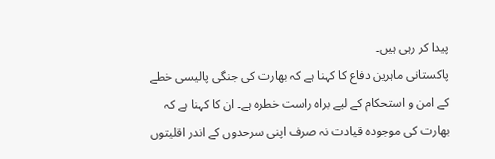پیدا کر رہی ہیں۔
پاکستانی ماہرین دفاع کا کہنا ہے کہ بھارت کی جنگی پالیسی خطے کے امن و استحکام کے لیے براہ راست خطرہ ہے۔ ان کا کہنا ہے کہ بھارت کی موجودہ قیادت نہ صرف اپنی سرحدوں کے اندر اقلیتوں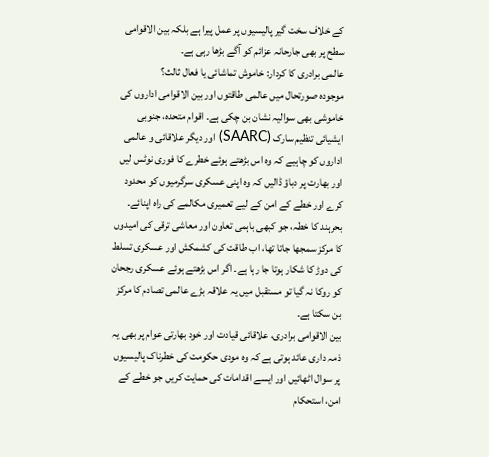کے خلاف سخت گیر پالیسیوں پر عمل پیرا ہے بلکہ بین الاقوامی سطح پر بھی جارحانہ عزائم کو آگے بڑھا رہی ہے۔
عالمی برادری کا کردار: خاموش تماشائی یا فعال ثالث؟
موجودہ صورتحال میں عالمی طاقتوں اور بین الاقوامی اداروں کی خاموشی بھی سوالیہ نشان بن چکی ہے۔ اقوام متحدہ، جنوبی ایشیائی تنظیم سارک (SAARC) اور دیگر علاقائی و عالمی اداروں کو چاہیے کہ وہ اس بڑھتے ہوئے خطرے کا فوری نوٹس لیں اور بھارت پر دباؤ ڈالیں کہ وہ اپنی عسکری سرگرمیوں کو محدود کرے اور خطے کے امن کے لیے تعمیری مکالمے کی راہ اپنائے۔
بحرہند کا خطہ، جو کبھی باہمی تعاون اور معاشی ترقی کی امیدوں کا مرکز سمجھا جاتا تھا، اب طاقت کی کشمکش اور عسکری تسلط کی دوڑ کا شکار ہوتا جا رہا ہے۔ اگر اس بڑھتے ہوئے عسکری رجحان کو روکا نہ گیا تو مستقبل میں یہ علاقہ بڑے عالمی تصادم کا مرکز بن سکتا ہے۔
بین الاقوامی برادری، علاقائی قیادت اور خود بھارتی عوام پر بھی یہ ذمہ داری عائد ہوتی ہے کہ وہ مودی حکومت کی خطرناک پالیسیوں پر سوال اٹھائیں اور ایسے اقدامات کی حمایت کریں جو خطے کے امن، استحکام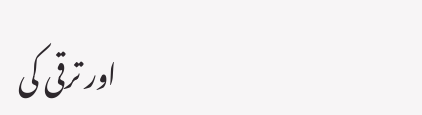اور ترقی کی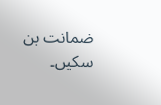ضمانت بن سکیں۔